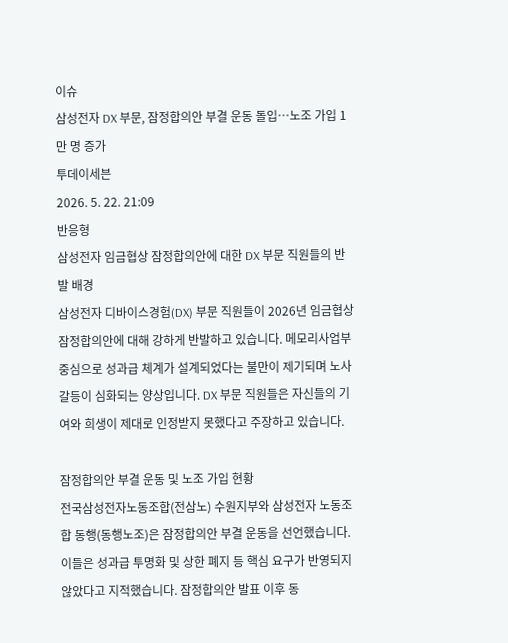이슈
삼성전자 DX 부문, 잠정합의안 부결 운동 돌입…노조 가입 1만 명 증가
투데이세븐
2026. 5. 22. 21:09
반응형
삼성전자 임금협상 잠정합의안에 대한 DX 부문 직원들의 반발 배경
삼성전자 디바이스경험(DX) 부문 직원들이 2026년 임금협상 잠정합의안에 대해 강하게 반발하고 있습니다. 메모리사업부 중심으로 성과급 체계가 설계되었다는 불만이 제기되며 노사 갈등이 심화되는 양상입니다. DX 부문 직원들은 자신들의 기여와 희생이 제대로 인정받지 못했다고 주장하고 있습니다.

잠정합의안 부결 운동 및 노조 가입 현황
전국삼성전자노동조합(전삼노) 수원지부와 삼성전자 노동조합 동행(동행노조)은 잠정합의안 부결 운동을 선언했습니다. 이들은 성과급 투명화 및 상한 폐지 등 핵심 요구가 반영되지 않았다고 지적했습니다. 잠정합의안 발표 이후 동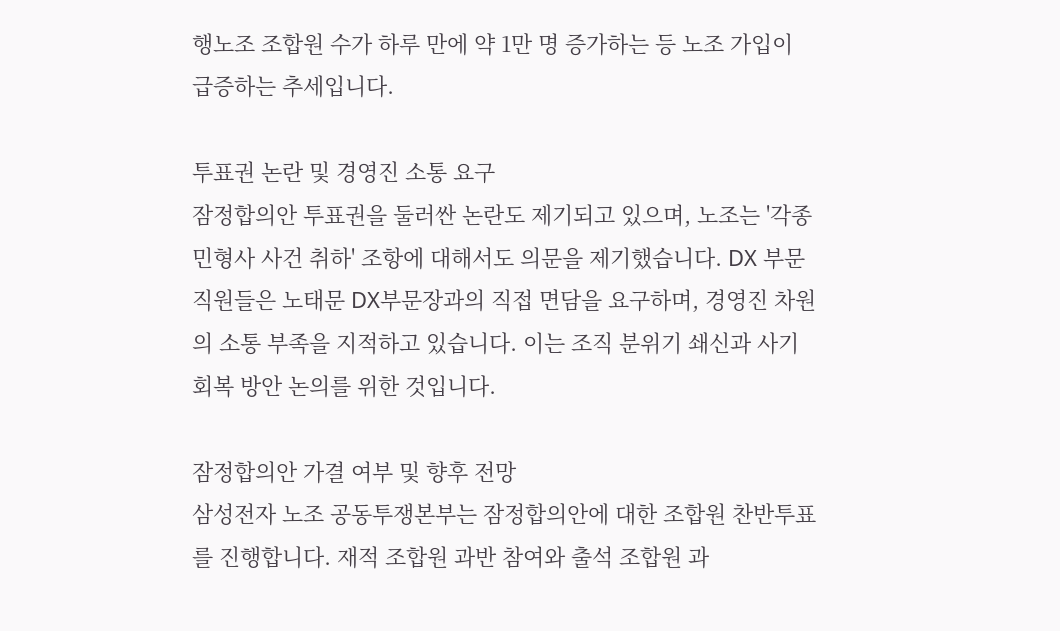행노조 조합원 수가 하루 만에 약 1만 명 증가하는 등 노조 가입이 급증하는 추세입니다.

투표권 논란 및 경영진 소통 요구
잠정합의안 투표권을 둘러싼 논란도 제기되고 있으며, 노조는 '각종 민형사 사건 취하' 조항에 대해서도 의문을 제기했습니다. DX 부문 직원들은 노태문 DX부문장과의 직접 면담을 요구하며, 경영진 차원의 소통 부족을 지적하고 있습니다. 이는 조직 분위기 쇄신과 사기 회복 방안 논의를 위한 것입니다.

잠정합의안 가결 여부 및 향후 전망
삼성전자 노조 공동투쟁본부는 잠정합의안에 대한 조합원 찬반투표를 진행합니다. 재적 조합원 과반 참여와 출석 조합원 과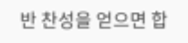반 찬성을 얻으면 합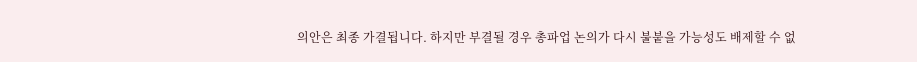의안은 최종 가결됩니다. 하지만 부결될 경우 총파업 논의가 다시 불붙을 가능성도 배제할 수 없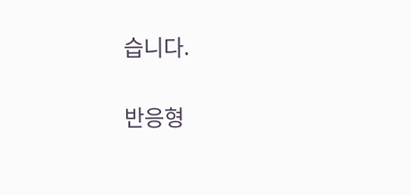습니다.

반응형